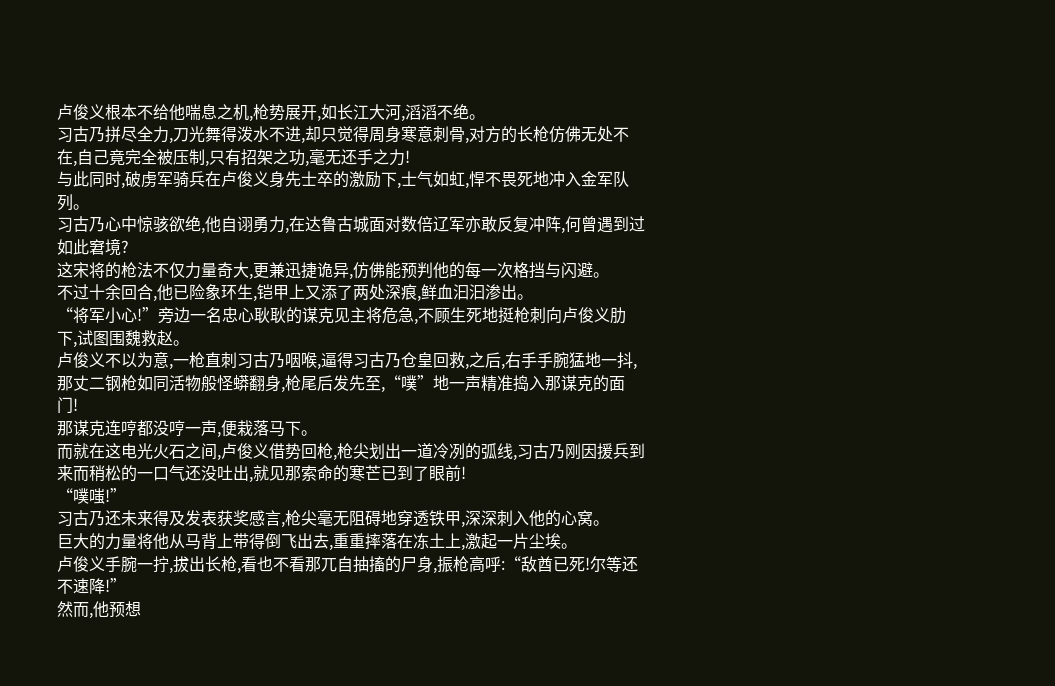卢俊义根本不给他喘息之机,枪势展开,如长江大河,滔滔不绝。
习古乃拼尽全力,刀光舞得泼水不进,却只觉得周身寒意刺骨,对方的长枪仿佛无处不在,自己竟完全被压制,只有招架之功,毫无还手之力!
与此同时,破虏军骑兵在卢俊义身先士卒的激励下,士气如虹,悍不畏死地冲入金军队列。
习古乃心中惊骇欲绝,他自诩勇力,在达鲁古城面对数倍辽军亦敢反复冲阵,何曾遇到过如此窘境?
这宋将的枪法不仅力量奇大,更兼迅捷诡异,仿佛能预判他的每一次格挡与闪避。
不过十余回合,他已险象环生,铠甲上又添了两处深痕,鲜血汩汩渗出。
“将军小心!”旁边一名忠心耿耿的谋克见主将危急,不顾生死地挺枪刺向卢俊义肋下,试图围魏救赵。
卢俊义不以为意,一枪直刺习古乃咽喉,逼得习古乃仓皇回救,之后,右手手腕猛地一抖,那丈二钢枪如同活物般怪蟒翻身,枪尾后发先至,“噗”地一声精准捣入那谋克的面门!
那谋克连哼都没哼一声,便栽落马下。
而就在这电光火石之间,卢俊义借势回枪,枪尖划出一道冷冽的弧线,习古乃刚因援兵到来而稍松的一口气还没吐出,就见那索命的寒芒已到了眼前!
“噗嗤!”
习古乃还未来得及发表获奖感言,枪尖毫无阻碍地穿透铁甲,深深刺入他的心窝。
巨大的力量将他从马背上带得倒飞出去,重重摔落在冻土上,激起一片尘埃。
卢俊义手腕一拧,拔出长枪,看也不看那兀自抽搐的尸身,振枪高呼:“敌酋已死!尔等还不速降!”
然而,他预想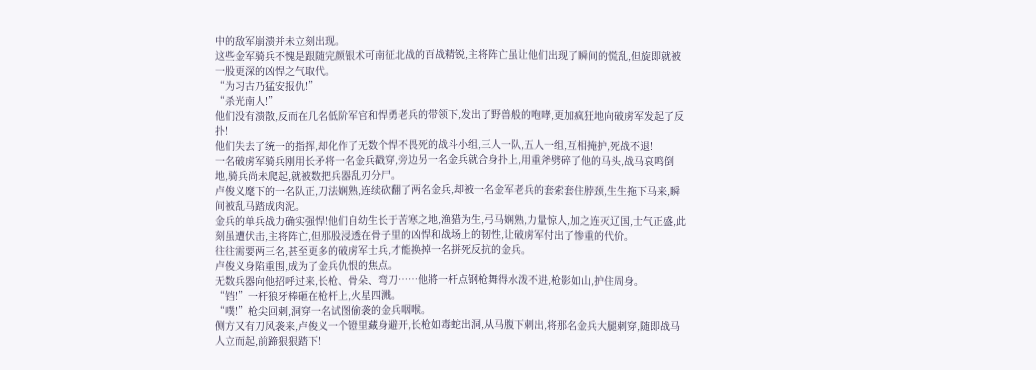中的敌军崩溃并未立刻出现。
这些金军骑兵不愧是跟随完颜银术可南征北战的百战精锐,主将阵亡虽让他们出现了瞬间的慌乱,但旋即就被一股更深的凶悍之气取代。
“为习古乃猛安报仇!”
“杀光南人!”
他们没有溃散,反而在几名低阶军官和悍勇老兵的带领下,发出了野兽般的咆哮,更加疯狂地向破虏军发起了反扑!
他们失去了统一的指挥,却化作了无数个悍不畏死的战斗小组,三人一队,五人一组,互相掩护,死战不退!
一名破虏军骑兵刚用长矛将一名金兵戳穿,旁边另一名金兵就合身扑上,用重斧劈碎了他的马头,战马哀鸣倒地,骑兵尚未爬起,就被数把兵器乱刃分尸。
卢俊义麾下的一名队正,刀法娴熟,连续砍翻了两名金兵,却被一名金军老兵的套索套住脖颈,生生拖下马来,瞬间被乱马踏成肉泥。
金兵的单兵战力确实强悍!他们自幼生长于苦寒之地,渔猎为生,弓马娴熟,力量惊人,加之连灭辽国,士气正盛,此刻虽遭伏击,主将阵亡,但那股浸透在骨子里的凶悍和战场上的韧性,让破虏军付出了惨重的代价。
往往需要两三名,甚至更多的破虏军士兵,才能换掉一名拼死反抗的金兵。
卢俊义身陷重围,成为了金兵仇恨的焦点。
无数兵器向他招呼过来,长枪、骨朵、弯刀……他將一杆点钢枪舞得水泼不进,枪影如山,护住周身。
“铛!”一杆狼牙棒砸在枪杆上,火星四溅。
“噗!”枪尖回刺,洞穿一名试图偷袭的金兵咽喉。
侧方又有刀风袭来,卢俊义一个镫里藏身避开,长枪如毒蛇出洞,从马腹下刺出,将那名金兵大腿刺穿,随即战马人立而起,前蹄狠狠踏下!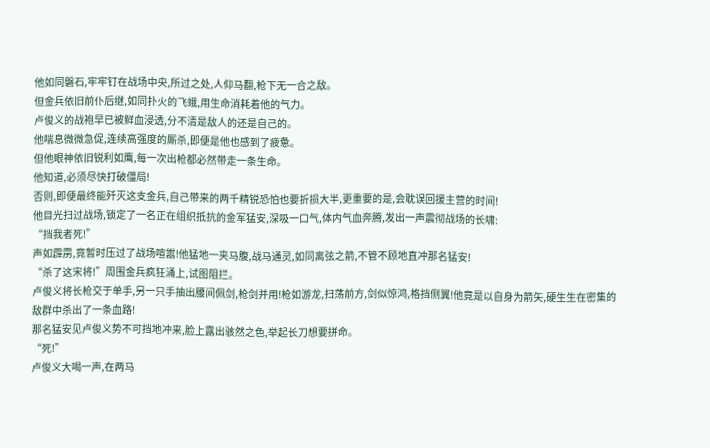他如同磐石,牢牢钉在战场中央,所过之处,人仰马翻,枪下无一合之敌。
但金兵依旧前仆后继,如同扑火的飞蛾,用生命消耗着他的气力。
卢俊义的战袍早已被鲜血浸透,分不清是敌人的还是自己的。
他喘息微微急促,连续高强度的厮杀,即便是他也感到了疲惫。
但他眼神依旧锐利如鹰,每一次出枪都必然带走一条生命。
他知道,必须尽快打破僵局!
否则,即便最终能歼灭这支金兵,自己带来的两千精锐恐怕也要折损大半,更重要的是,会耽误回援主营的时间!
他目光扫过战场,锁定了一名正在组织抵抗的金军猛安,深吸一口气,体内气血奔腾,发出一声震彻战场的长啸:
“挡我者死!”
声如霹雳,竟暂时压过了战场喧嚣!他猛地一夹马腹,战马通灵,如同离弦之箭,不管不顾地直冲那名猛安!
“杀了这宋将!”周围金兵疯狂涌上,试图阻拦。
卢俊义将长枪交于单手,另一只手抽出腰间佩剑,枪剑并用!枪如游龙,扫荡前方,剑似惊鸿,格挡侧翼!他竟是以自身为箭矢,硬生生在密集的敌群中杀出了一条血路!
那名猛安见卢俊义势不可挡地冲来,脸上露出骇然之色,举起长刀想要拼命。
“死!”
卢俊义大喝一声,在两马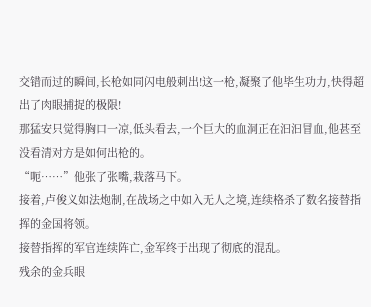交错而过的瞬间,长枪如同闪电般刺出!这一枪,凝聚了他毕生功力,快得超出了肉眼捕捉的极限!
那猛安只觉得胸口一凉,低头看去,一个巨大的血洞正在汩汩冒血,他甚至没看清对方是如何出枪的。
“呃……”他张了张嘴,栽落马下。
接着,卢俊义如法炮制,在战场之中如入无人之境,连续格杀了数名接替指挥的金国将领。
接替指挥的军官连续阵亡,金军终于出现了彻底的混乱。
残余的金兵眼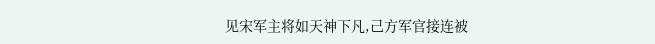见宋军主将如天神下凡,己方军官接连被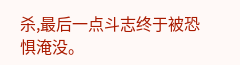杀,最后一点斗志终于被恐惧淹没。